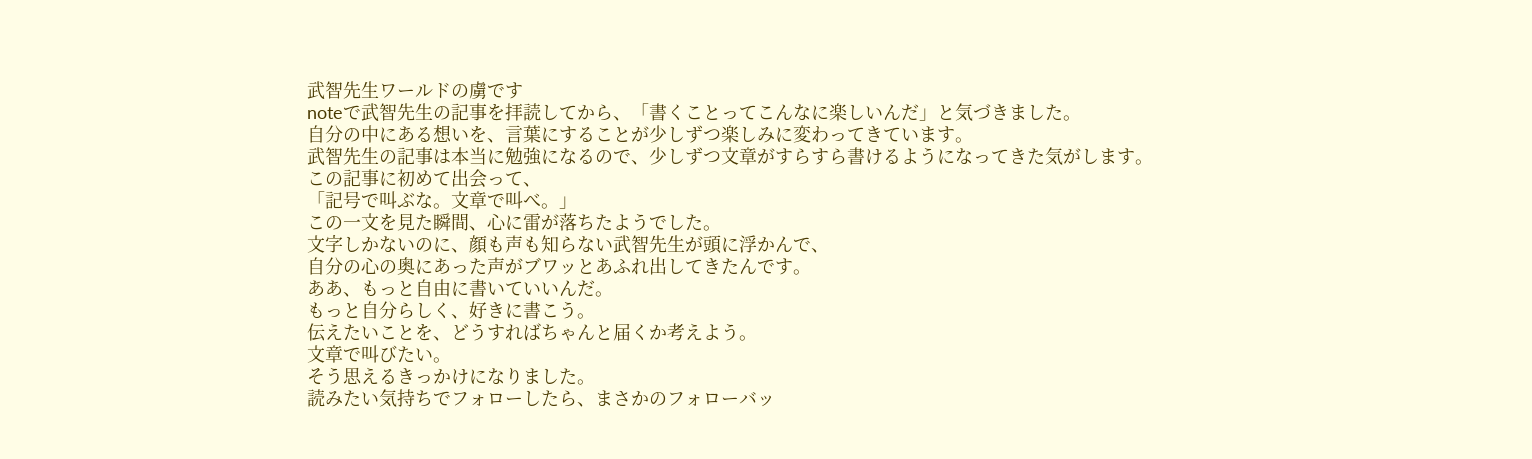武智先生ワールドの虜です
noteで武智先生の記事を拝読してから、「書くことってこんなに楽しいんだ」と気づきました。
自分の中にある想いを、言葉にすることが少しずつ楽しみに変わってきています。
武智先生の記事は本当に勉強になるので、少しずつ文章がすらすら書けるようになってきた気がします。
この記事に初めて出会って、
「記号で叫ぶな。文章で叫べ。」
この一文を見た瞬間、心に雷が落ちたようでした。
文字しかないのに、顔も声も知らない武智先生が頭に浮かんで、
自分の心の奥にあった声がブワッとあふれ出してきたんです。
ああ、もっと自由に書いていいんだ。
もっと自分らしく、好きに書こう。
伝えたいことを、どうすればちゃんと届くか考えよう。
文章で叫びたい。
そう思えるきっかけになりました。
読みたい気持ちでフォローしたら、まさかのフォローバッ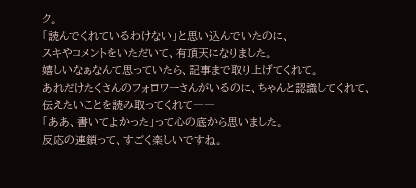ク。
「読んでくれているわけない」と思い込んでいたのに、
スキやコメントをいただいて、有頂天になりました。
嬉しいなぁなんて思っていたら、記事まで取り上げてくれて。
あれだけたくさんのフォロワーさんがいるのに、ちゃんと認識してくれて、
伝えたいことを読み取ってくれて――
「ああ、書いてよかった」って心の底から思いました。
反応の連鎖って、すごく楽しいですね。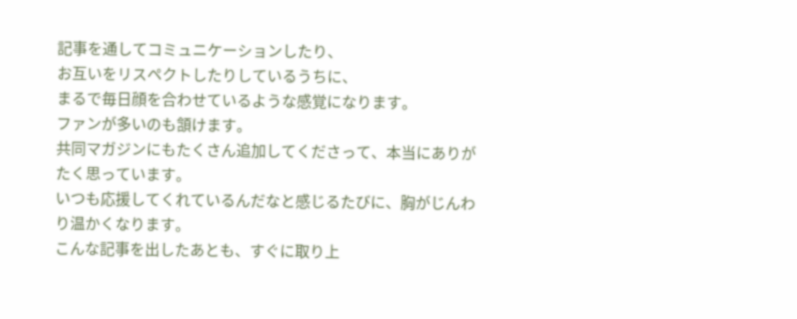記事を通してコミュニケーションしたり、
お互いをリスペクトしたりしているうちに、
まるで毎日顔を合わせているような感覚になります。
ファンが多いのも頷けます。
共同マガジンにもたくさん追加してくださって、本当にありがたく思っています。
いつも応援してくれているんだなと感じるたびに、胸がじんわり温かくなります。
こんな記事を出したあとも、すぐに取り上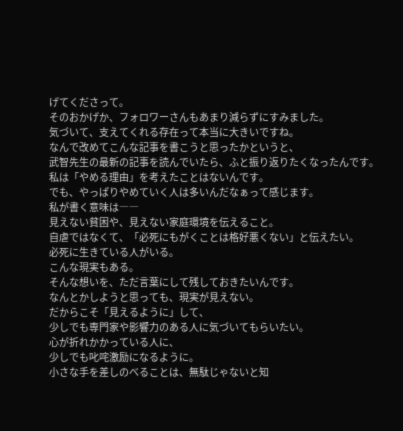げてくださって。
そのおかげか、フォロワーさんもあまり減らずにすみました。
気づいて、支えてくれる存在って本当に大きいですね。
なんで改めてこんな記事を書こうと思ったかというと、
武智先生の最新の記事を読んでいたら、ふと振り返りたくなったんです。
私は「やめる理由」を考えたことはないんです。
でも、やっぱりやめていく人は多いんだなぁって感じます。
私が書く意味は――
見えない貧困や、見えない家庭環境を伝えること。
自虐ではなくて、「必死にもがくことは格好悪くない」と伝えたい。
必死に生きている人がいる。
こんな現実もある。
そんな想いを、ただ言葉にして残しておきたいんです。
なんとかしようと思っても、現実が見えない。
だからこそ「見えるように」して、
少しでも専門家や影響力のある人に気づいてもらいたい。
心が折れかかっている人に、
少しでも叱咤激励になるように。
小さな手を差しのべることは、無駄じゃないと知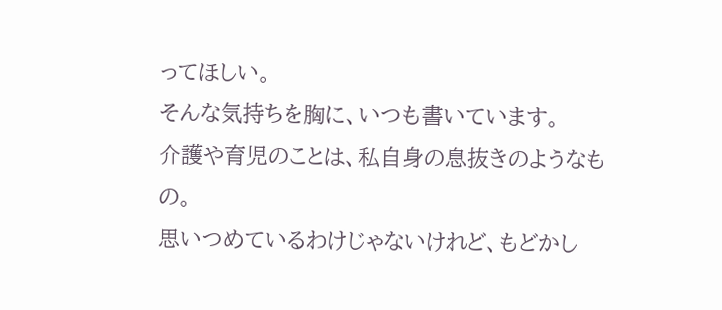ってほしい。
そんな気持ちを胸に、いつも書いています。
介護や育児のことは、私自身の息抜きのようなもの。
思いつめているわけじゃないけれど、もどかし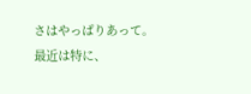さはやっぱりあって。
最近は特に、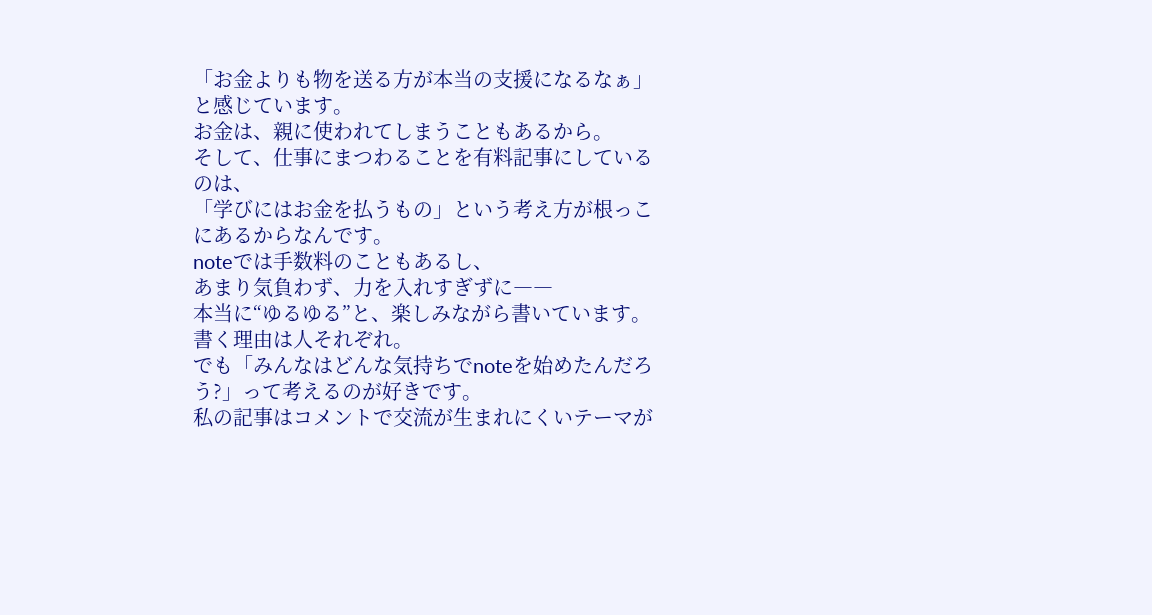「お金よりも物を送る方が本当の支援になるなぁ」と感じています。
お金は、親に使われてしまうこともあるから。
そして、仕事にまつわることを有料記事にしているのは、
「学びにはお金を払うもの」という考え方が根っこにあるからなんです。
noteでは手数料のこともあるし、
あまり気負わず、力を入れすぎずに――
本当に“ゆるゆる”と、楽しみながら書いています。
書く理由は人それぞれ。
でも「みんなはどんな気持ちでnoteを始めたんだろう?」って考えるのが好きです。
私の記事はコメントで交流が生まれにくいテーマが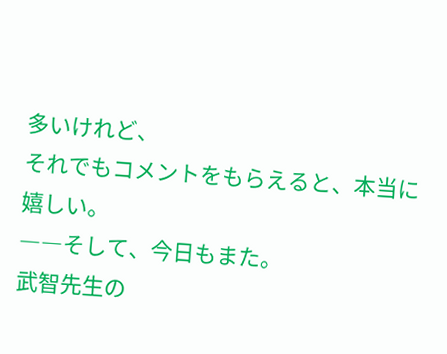多いけれど、
それでもコメントをもらえると、本当に嬉しい。
――そして、今日もまた。
武智先生の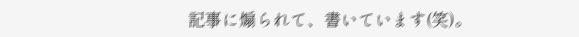記事に煽られて、書いています(笑)。